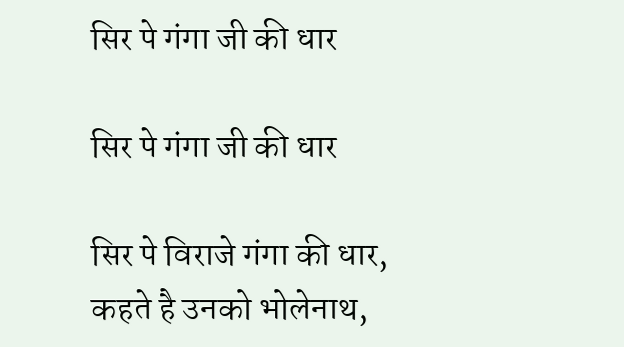सिर पे गंगा जी की धार

सिर पे गंगा जी की धार

सिर पे विराजे गंगा की धार,
कहते है उनको भोलेनाथ,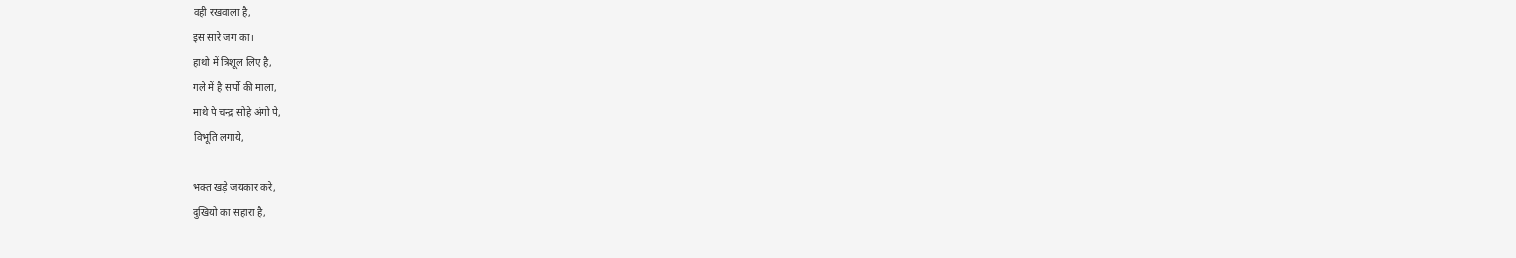वही रखवाला है,
इस सारे जग का।
हाथो में त्रिशूल लिए है,
गले में है सर्पो की माला,
माथे पे चन्द्र सोहे अंगो पे,
विभूति लगाये,

भक्त खड़े जयकार करे,
दुखियो का सहारा है,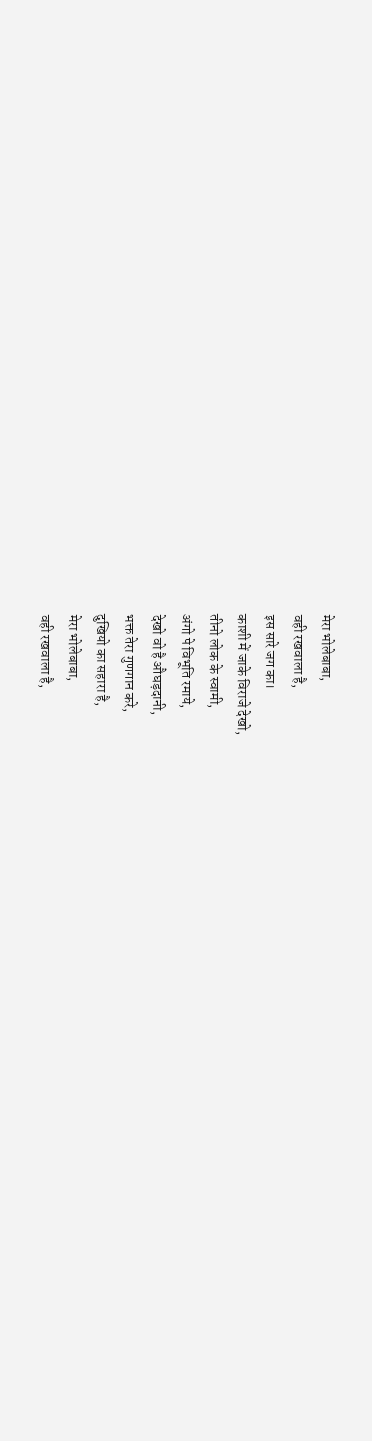मेरा भोलेबाबा,
वही रखवाला है,
इस सारे जग का।
काशी में जाके विराजे देखो,
तीनो लोक के स्वामी,
अंगो पे विभूति रमाये,
देखो वो है औघड़दानी,
भक्त तेरा गुणगान करे,
दुखियो का सहारा है,
मेरा भोलेबाबा,
वही रखवाला है,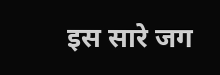इस सारे जग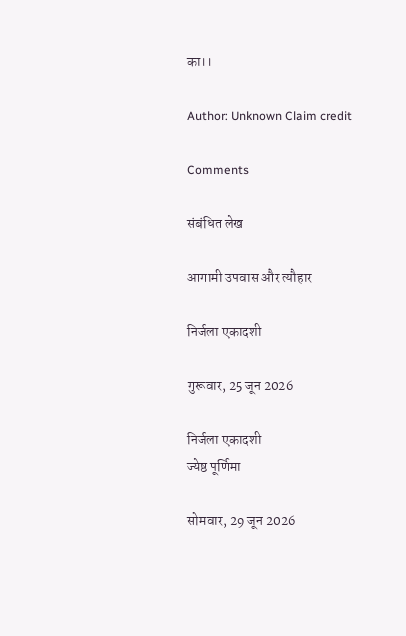का।।

Author: Unknown Claim credit

Comments

संबंधित लेख

आगामी उपवास और त्यौहार

निर्जला एकादशी

गुरूवार, 25 जून 2026

निर्जला एकादशी
ज्येष्ठ पूर्णिमा

सोमवार, 29 जून 2026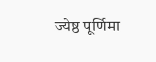ज्येष्ठ पूर्णिमा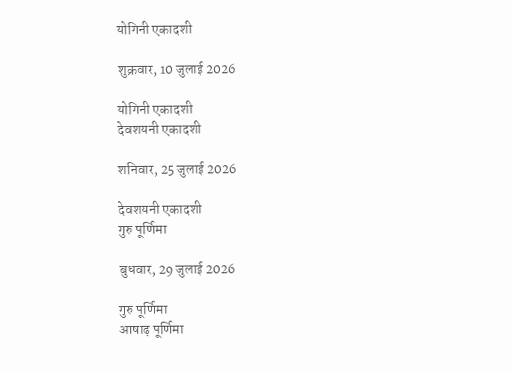योगिनी एकादशी

शुक्रवार, 10 जुलाई 2026

योगिनी एकादशी
देवशयनी एकादशी

शनिवार, 25 जुलाई 2026

देवशयनी एकादशी
गुरु पूर्णिमा

बुधवार, 29 जुलाई 2026

गुरु पूर्णिमा
आषाढ़ पूर्णिमा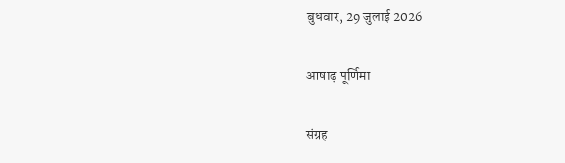बुधवार, 29 जुलाई 2026

आषाढ़ पूर्णिमा

संग्रह